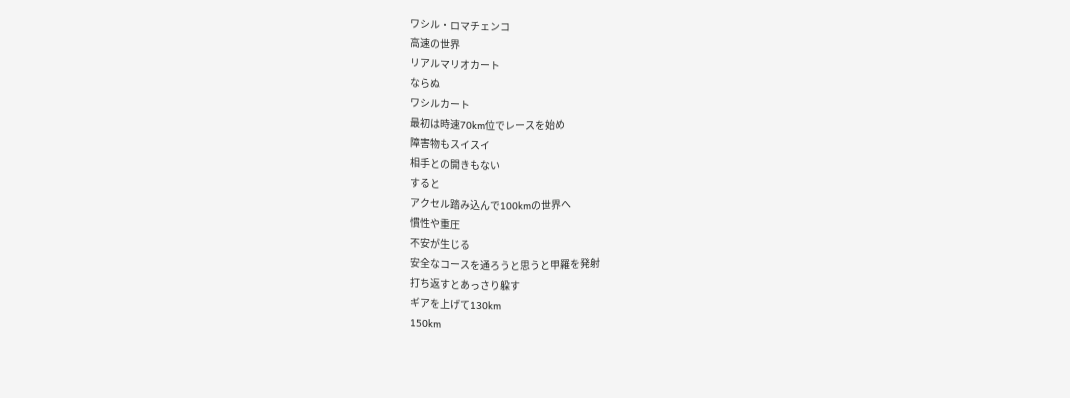ワシル・ロマチェンコ
高速の世界
リアルマリオカート
ならぬ
ワシルカート
最初は時速70km位でレースを始め
障害物もスイスイ
相手との開きもない
すると
アクセル踏み込んで100kmの世界へ
慣性や重圧
不安が生じる
安全なコースを通ろうと思うと甲羅を発射
打ち返すとあっさり躱す
ギアを上げて130km
150km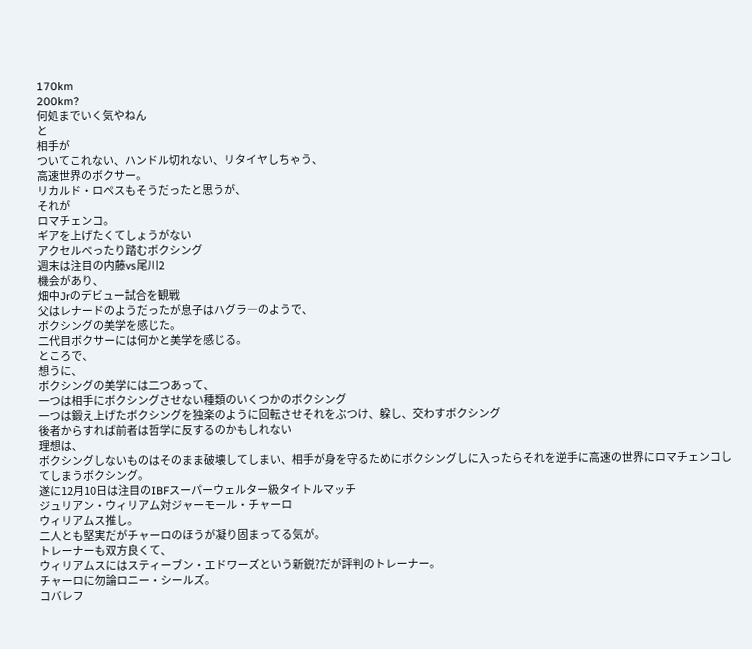170km
200km?
何処までいく気やねん
と
相手が
ついてこれない、ハンドル切れない、リタイヤしちゃう、
高速世界のボクサー。
リカルド・ロペスもそうだったと思うが、
それが
ロマチェンコ。
ギアを上げたくてしょうがない
アクセルべったり踏むボクシング
週末は注目の内藤vs尾川2
機会があり、
畑中Jrのデビュー試合を観戦
父はレナードのようだったが息子はハグラ―のようで、
ボクシングの美学を感じた。
二代目ボクサーには何かと美学を感じる。
ところで、
想うに、
ボクシングの美学には二つあって、
一つは相手にボクシングさせない種類のいくつかのボクシング
一つは鍛え上げたボクシングを独楽のように回転させそれをぶつけ、躱し、交わすボクシング
後者からすれば前者は哲学に反するのかもしれない
理想は、
ボクシングしないものはそのまま破壊してしまい、相手が身を守るためにボクシングしに入ったらそれを逆手に高速の世界にロマチェンコしてしまうボクシング。
遂に12月10日は注目のIBFスーパーウェルター級タイトルマッチ
ジュリアン・ウィリアム対ジャーモール・チャーロ
ウィリアムス推し。
二人とも堅実だがチャーロのほうが凝り固まってる気が。
トレーナーも双方良くて、
ウィリアムスにはスティーブン・エドワーズという新鋭?だが評判のトレーナー。
チャーロに勿論ロニー・シールズ。
コバレフ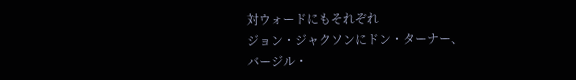対ウォードにもそれぞれ
ジョン・ジャクソンにドン・ターナー、
バージル・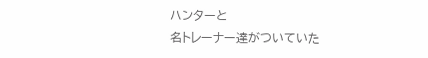ハンターと
名トレーナー達がついていた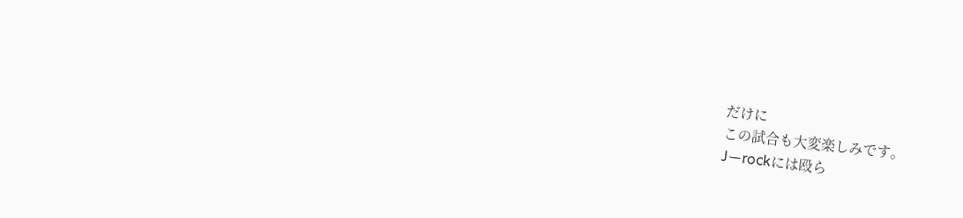だけに
この試合も大変楽しみです。
Jーrockには殴ら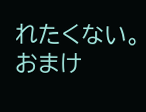れたくない。
おまけ